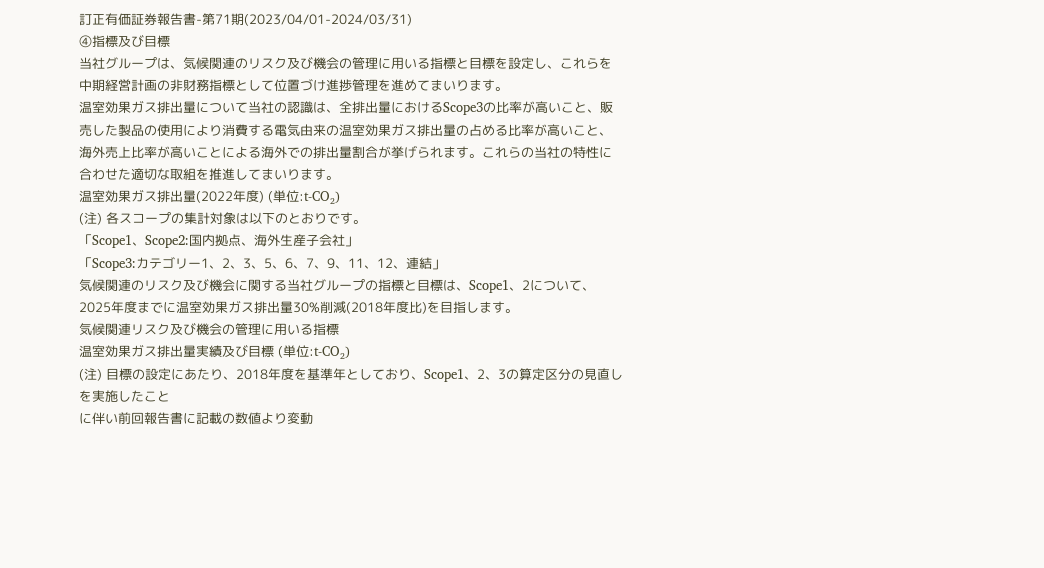訂正有価証券報告書-第71期(2023/04/01-2024/03/31)
④指標及び目標
当社グループは、気候関連のリスク及び機会の管理に用いる指標と目標を設定し、これらを中期経営計画の非財務指標として位置づけ進捗管理を進めてまいります。
温室効果ガス排出量について当社の認識は、全排出量におけるScope3の比率が高いこと、販売した製品の使用により消費する電気由来の温室効果ガス排出量の占める比率が高いこと、海外売上比率が高いことによる海外での排出量割合が挙げられます。これらの当社の特性に合わせた適切な取組を推進してまいります。
温室効果ガス排出量(2022年度) (単位:t-CO₂)
(注) 各スコープの集計対象は以下のとおりです。
「Scope1、Scope2:国内拠点、海外生産子会社」
「Scope3:カテゴリー1、2、3、5、6、7、9、11、12、連結」
気候関連のリスク及び機会に関する当社グループの指標と目標は、Scope1、2について、2025年度までに温室効果ガス排出量30%削減(2018年度比)を目指します。
気候関連リスク及び機会の管理に用いる指標
温室効果ガス排出量実績及び目標 (単位:t-CO₂)
(注) 目標の設定にあたり、2018年度を基準年としており、Scope1、2、3の算定区分の見直しを実施したこと
に伴い前回報告書に記載の数値より変動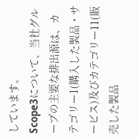しています。
Scope3について、当社グループの主要な排出源は、カテゴリー1(購入した製品・サービス)及びカテゴリー11(販売した製品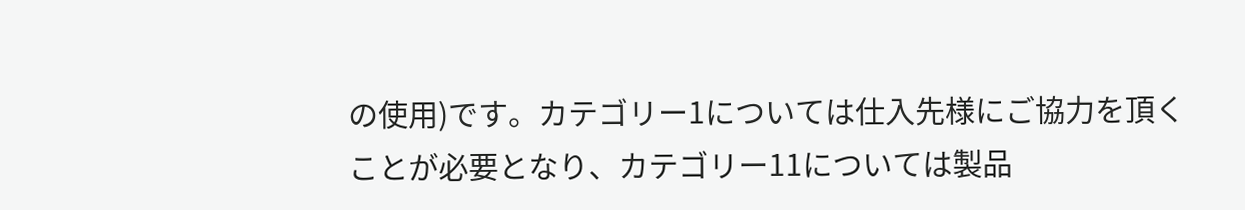の使用)です。カテゴリー1については仕入先様にご協力を頂くことが必要となり、カテゴリー11については製品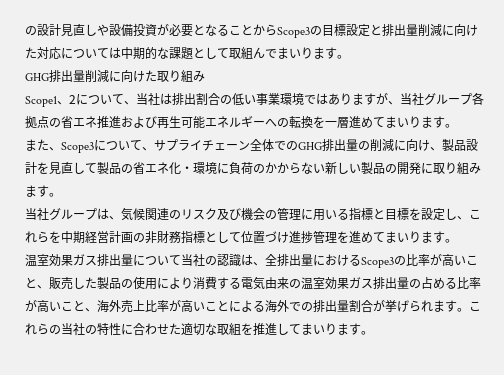の設計見直しや設備投資が必要となることからScope3の目標設定と排出量削減に向けた対応については中期的な課題として取組んでまいります。
GHG排出量削減に向けた取り組み
Scope1、2について、当社は排出割合の低い事業環境ではありますが、当社グループ各拠点の省エネ推進および再生可能エネルギーへの転換を一層進めてまいります。
また、Scope3について、サプライチェーン全体でのGHG排出量の削減に向け、製品設計を見直して製品の省エネ化・環境に負荷のかからない新しい製品の開発に取り組みます。
当社グループは、気候関連のリスク及び機会の管理に用いる指標と目標を設定し、これらを中期経営計画の非財務指標として位置づけ進捗管理を進めてまいります。
温室効果ガス排出量について当社の認識は、全排出量におけるScope3の比率が高いこと、販売した製品の使用により消費する電気由来の温室効果ガス排出量の占める比率が高いこと、海外売上比率が高いことによる海外での排出量割合が挙げられます。これらの当社の特性に合わせた適切な取組を推進してまいります。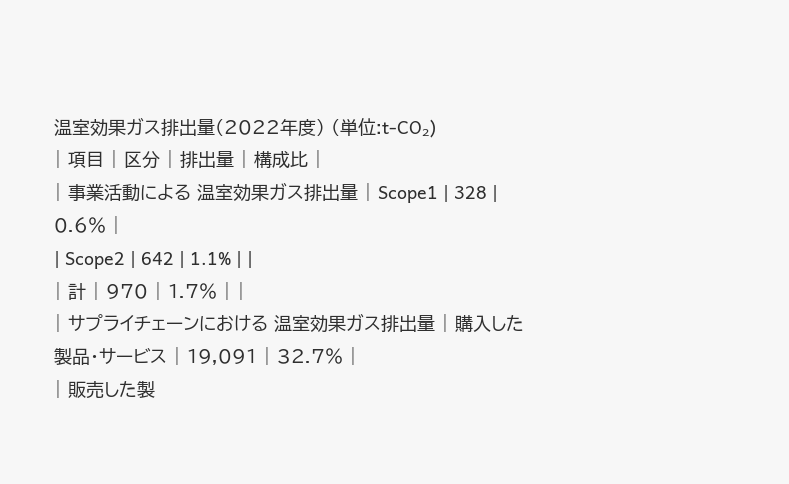温室効果ガス排出量(2022年度) (単位:t-CO₂)
| 項目 | 区分 | 排出量 | 構成比 |
| 事業活動による 温室効果ガス排出量 | Scope1 | 328 | 0.6% |
| Scope2 | 642 | 1.1% | |
| 計 | 970 | 1.7% | |
| サプライチェーンにおける 温室効果ガス排出量 | 購入した製品・サービス | 19,091 | 32.7% |
| 販売した製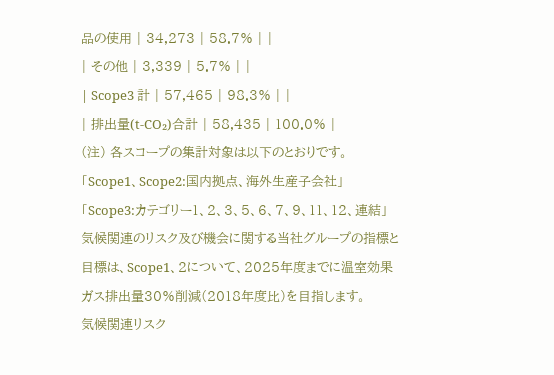品の使用 | 34,273 | 58.7% | |
| その他 | 3,339 | 5.7% | |
| Scope3 計 | 57,465 | 98.3% | |
| 排出量(t-CO₂)合計 | 58,435 | 100.0% |
(注) 各スコープの集計対象は以下のとおりです。
「Scope1、Scope2:国内拠点、海外生産子会社」
「Scope3:カテゴリー1、2、3、5、6、7、9、11、12、連結」
気候関連のリスク及び機会に関する当社グループの指標と目標は、Scope1、2について、2025年度までに温室効果ガス排出量30%削減(2018年度比)を目指します。
気候関連リスク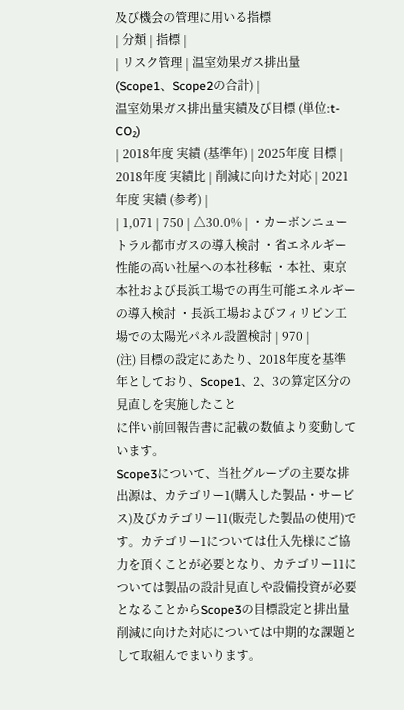及び機会の管理に用いる指標
| 分類 | 指標 |
| リスク管理 | 温室効果ガス排出量(Scope1、Scope2の合計) |
温室効果ガス排出量実績及び目標 (単位:t-CO₂)
| 2018年度 実績 (基準年) | 2025年度 目標 | 2018年度 実績比 | 削減に向けた対応 | 2021年度 実績 (参考) |
| 1,071 | 750 | △30.0% | ・カーボンニュートラル都市ガスの導入検討 ・省エネルギー性能の高い社屋への本社移転 ・本社、東京本社および長浜工場での再生可能エネルギーの導入検討 ・長浜工場およびフィリピン工場での太陽光パネル設置検討 | 970 |
(注) 目標の設定にあたり、2018年度を基準年としており、Scope1、2、3の算定区分の見直しを実施したこと
に伴い前回報告書に記載の数値より変動しています。
Scope3について、当社グループの主要な排出源は、カテゴリー1(購入した製品・サービス)及びカテゴリー11(販売した製品の使用)です。カテゴリー1については仕入先様にご協力を頂くことが必要となり、カテゴリー11については製品の設計見直しや設備投資が必要となることからScope3の目標設定と排出量削減に向けた対応については中期的な課題として取組んでまいります。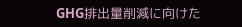GHG排出量削減に向けた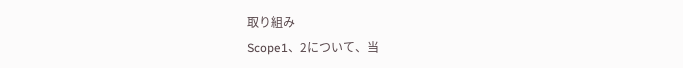取り組み
Scope1、2について、当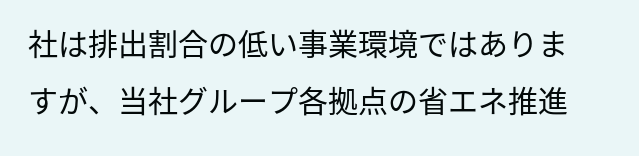社は排出割合の低い事業環境ではありますが、当社グループ各拠点の省エネ推進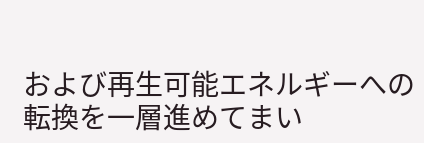および再生可能エネルギーへの転換を一層進めてまい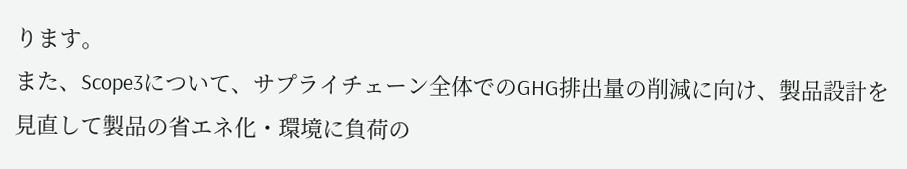ります。
また、Scope3について、サプライチェーン全体でのGHG排出量の削減に向け、製品設計を見直して製品の省エネ化・環境に負荷の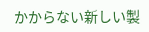かからない新しい製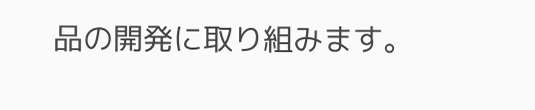品の開発に取り組みます。